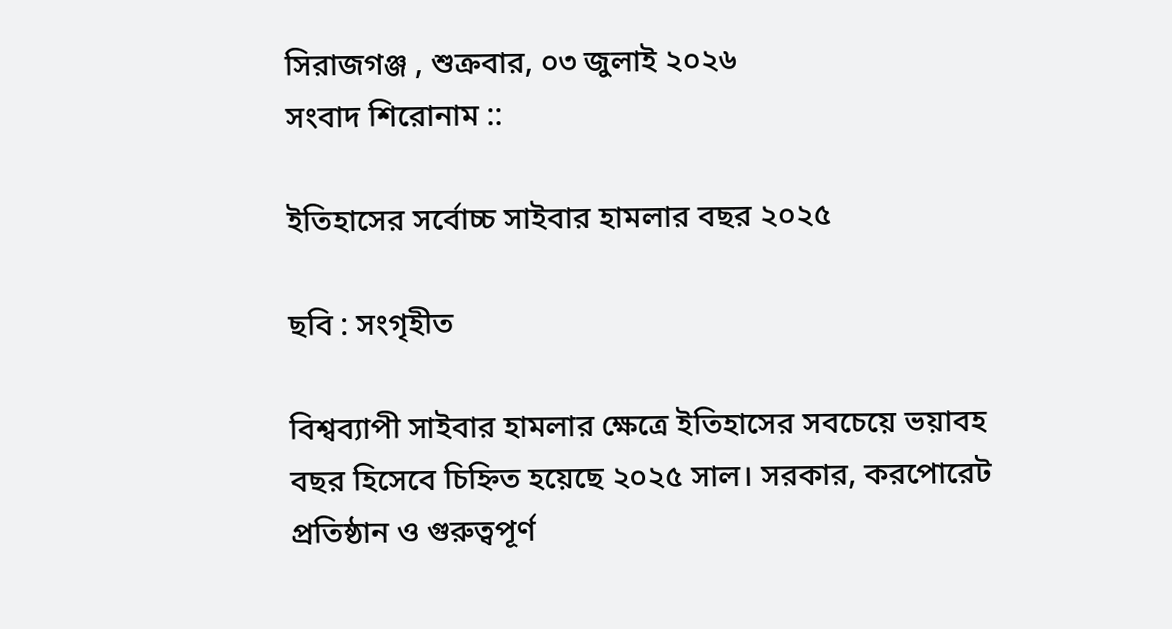সিরাজগঞ্জ , শুক্রবার, ০৩ জুলাই ২০২৬
সংবাদ শিরোনাম ::

ইতিহাসের সর্বোচ্চ সাইবার হামলার বছর ২০২৫

ছবি : সংগৃহীত

বিশ্বব্যাপী সাইবার হামলার ক্ষেত্রে ইতিহাসের সবচেয়ে ভয়াবহ বছর হিসেবে চিহ্নিত হয়েছে ২০২৫ সাল। সরকার, করপোরেট প্রতিষ্ঠান ও গুরুত্বপূর্ণ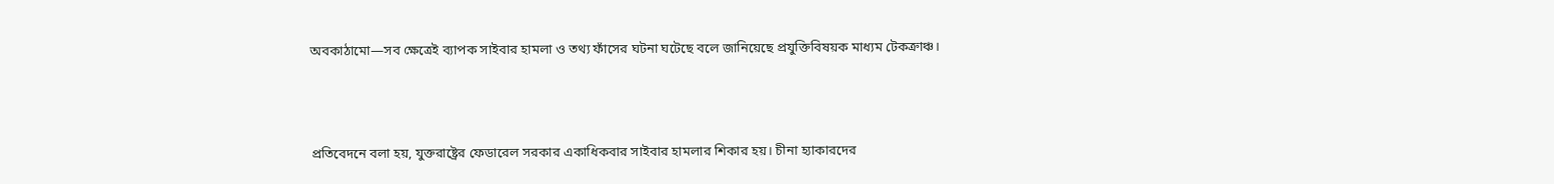অবকাঠামো—সব ক্ষেত্রেই ব্যাপক সাইবার হামলা ও তথ্য ফাঁসের ঘটনা ঘটেছে বলে জানিয়েছে প্রযুক্তিবিষয়ক মাধ্যম টেকক্রাঞ্চ।



প্রতিবেদনে বলা হয়, যুক্তরাষ্ট্রের ফেডারেল সরকার একাধিকবার সাইবার হামলার শিকার হয়। চীনা হ্যাকারদের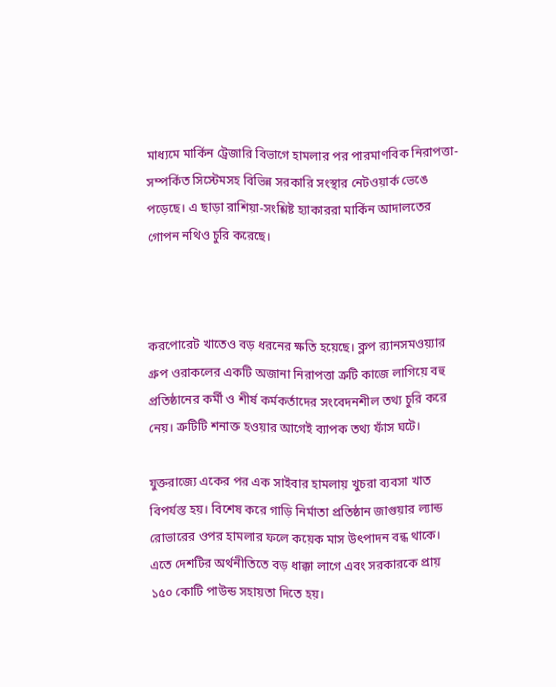মাধ্যমে মার্কিন ট্রেজারি বিভাগে হামলার পর পারমাণবিক নিরাপত্তা-সম্পর্কিত সিস্টেমসহ বিভিন্ন সরকারি সংস্থার নেটওয়ার্ক ভেঙে পড়েছে। এ ছাড়া রাশিয়া-সংশ্লিষ্ট হ্যাকাররা মার্কিন আদালতের গোপন নথিও চুরি করেছে।



করপোরেট খাতেও বড় ধরনের ক্ষতি হয়েছে। ক্লপ র‍্যানসমওয়্যার গ্রুপ ওরাকলের একটি অজানা নিরাপত্তা ত্রুটি কাজে লাগিয়ে বহু প্রতিষ্ঠানের কর্মী ও শীর্ষ কর্মকর্তাদের সংবেদনশীল তথ্য চুরি করে নেয়। ত্রুটিটি শনাক্ত হওয়ার আগেই ব্যাপক তথ্য ফাঁস ঘটে।

যুক্তরাজ্যে একের পর এক সাইবার হামলায় খুচরা ব্যবসা খাত বিপর্যস্ত হয়। বিশেষ করে গাড়ি নির্মাতা প্রতিষ্ঠান জাগুয়ার ল্যান্ড রোভারের ওপর হামলার ফলে কয়েক মাস উৎপাদন বন্ধ থাকে। এতে দেশটির অর্থনীতিতে বড় ধাক্কা লাগে এবং সরকারকে প্রায় ১৫০ কোটি পাউন্ড সহায়তা দিতে হয়।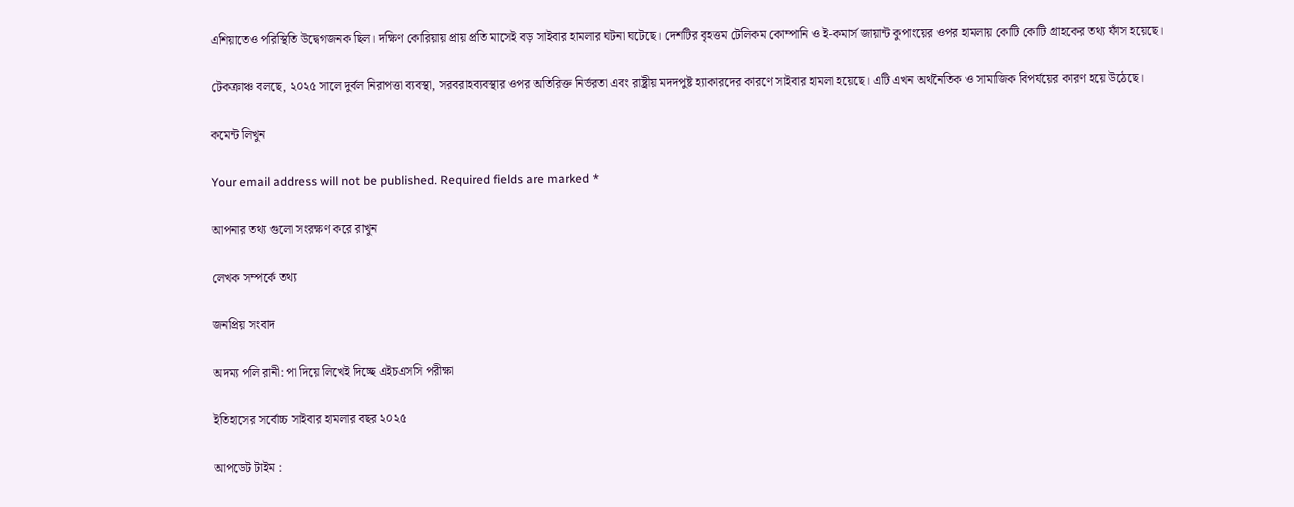এশিয়াতেও পরিস্থিতি উদ্বেগজনক ছিল। দক্ষিণ কোরিয়ায় প্রায় প্রতি মাসেই বড় সাইবার হামলার ঘটনা ঘটেছে। দেশটির বৃহত্তম টেলিকম কোম্পানি ও ই-কমার্স জায়ান্ট কুপাংয়ের ওপর হামলায় কোটি কোটি গ্রাহকের তথ্য ফাঁস হয়েছে।

টেকক্রাঞ্চ বলছে, ২০২৫ সালে দুর্বল নিরাপত্তা ব্যবস্থা, সরবরাহব্যবস্থার ওপর অতিরিক্ত নির্ভরতা এবং রাষ্ট্রীয় মদদপুষ্ট হ্যাকারদের কারণে সাইবার হামলা হয়েছে। এটি এখন অর্থনৈতিক ও সামাজিক বিপর্যয়ের কারণ হয়ে উঠেছে।

কমেন্ট লিখুন

Your email address will not be published. Required fields are marked *

আপনার তথ্য গুলো সংরক্ষণ করে রাখুন

লেখক সম্পর্কে তথ্য

জনপ্রিয় সংবাদ

অদম্য পলি রানী: পা দিয়ে লিখেই দিচ্ছে এইচএসসি পরীক্ষা

ইতিহাসের সর্বোচ্চ সাইবার হামলার বছর ২০২৫

আপডেট টাইম :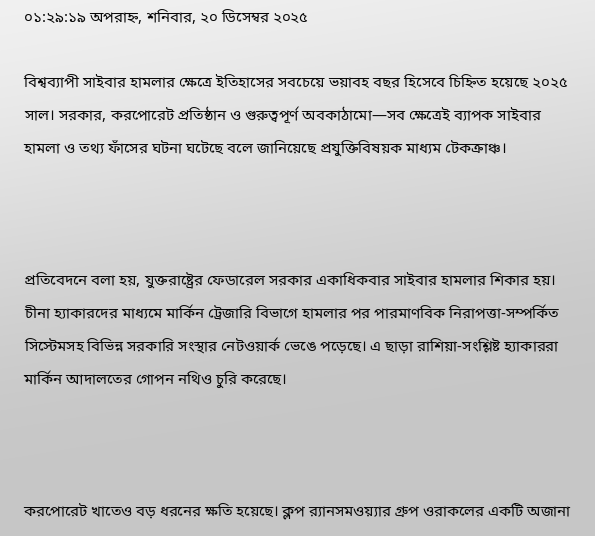০১:২৯:১৯ অপরাহ্ন, শনিবার, ২০ ডিসেম্বর ২০২৫

বিশ্বব্যাপী সাইবার হামলার ক্ষেত্রে ইতিহাসের সবচেয়ে ভয়াবহ বছর হিসেবে চিহ্নিত হয়েছে ২০২৫ সাল। সরকার, করপোরেট প্রতিষ্ঠান ও গুরুত্বপূর্ণ অবকাঠামো—সব ক্ষেত্রেই ব্যাপক সাইবার হামলা ও তথ্য ফাঁসের ঘটনা ঘটেছে বলে জানিয়েছে প্রযুক্তিবিষয়ক মাধ্যম টেকক্রাঞ্চ।



প্রতিবেদনে বলা হয়, যুক্তরাষ্ট্রের ফেডারেল সরকার একাধিকবার সাইবার হামলার শিকার হয়। চীনা হ্যাকারদের মাধ্যমে মার্কিন ট্রেজারি বিভাগে হামলার পর পারমাণবিক নিরাপত্তা-সম্পর্কিত সিস্টেমসহ বিভিন্ন সরকারি সংস্থার নেটওয়ার্ক ভেঙে পড়েছে। এ ছাড়া রাশিয়া-সংশ্লিষ্ট হ্যাকাররা মার্কিন আদালতের গোপন নথিও চুরি করেছে।



করপোরেট খাতেও বড় ধরনের ক্ষতি হয়েছে। ক্লপ র‍্যানসমওয়্যার গ্রুপ ওরাকলের একটি অজানা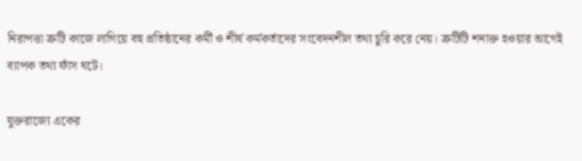নিরাপত্তা ত্রুটি কাজে লাগিয়ে বহু প্রতিষ্ঠানের কর্মী ও শীর্ষ কর্মকর্তাদের সংবেদনশীল তথ্য চুরি করে নেয়। ত্রুটিটি শনাক্ত হওয়ার আগেই ব্যাপক তথ্য ফাঁস ঘটে।

যুক্তরাজ্যে একের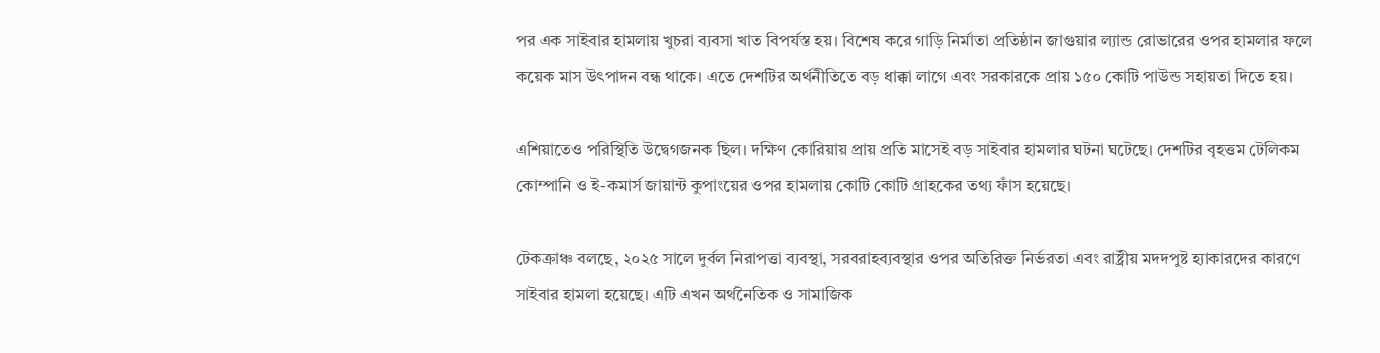পর এক সাইবার হামলায় খুচরা ব্যবসা খাত বিপর্যস্ত হয়। বিশেষ করে গাড়ি নির্মাতা প্রতিষ্ঠান জাগুয়ার ল্যান্ড রোভারের ওপর হামলার ফলে কয়েক মাস উৎপাদন বন্ধ থাকে। এতে দেশটির অর্থনীতিতে বড় ধাক্কা লাগে এবং সরকারকে প্রায় ১৫০ কোটি পাউন্ড সহায়তা দিতে হয়।

এশিয়াতেও পরিস্থিতি উদ্বেগজনক ছিল। দক্ষিণ কোরিয়ায় প্রায় প্রতি মাসেই বড় সাইবার হামলার ঘটনা ঘটেছে। দেশটির বৃহত্তম টেলিকম কোম্পানি ও ই-কমার্স জায়ান্ট কুপাংয়ের ওপর হামলায় কোটি কোটি গ্রাহকের তথ্য ফাঁস হয়েছে।

টেকক্রাঞ্চ বলছে, ২০২৫ সালে দুর্বল নিরাপত্তা ব্যবস্থা, সরবরাহব্যবস্থার ওপর অতিরিক্ত নির্ভরতা এবং রাষ্ট্রীয় মদদপুষ্ট হ্যাকারদের কারণে সাইবার হামলা হয়েছে। এটি এখন অর্থনৈতিক ও সামাজিক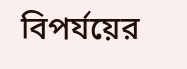বিপর্যয়ের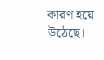কারণ হয়ে উঠেছে।